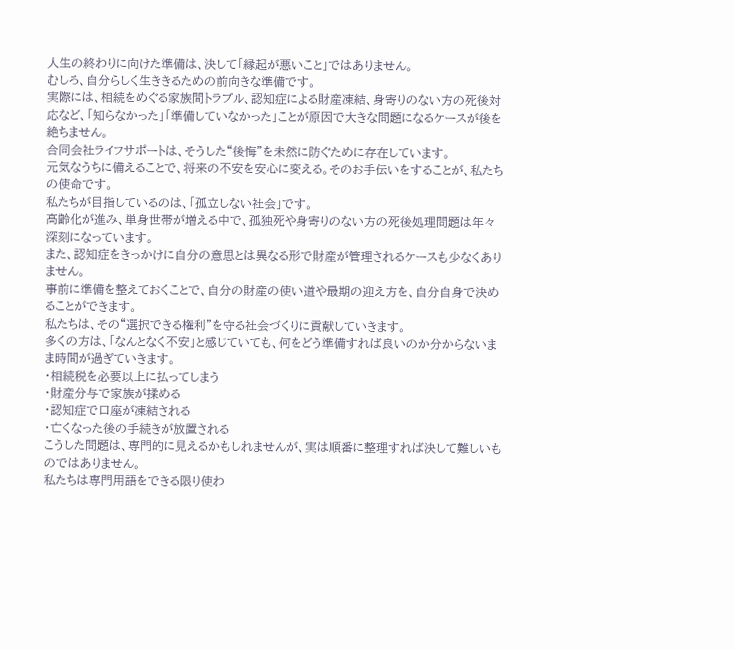人生の終わりに向けた準備は、決して「縁起が悪いこと」ではありません。
むしろ、自分らしく生ききるための前向きな準備です。
実際には、相続をめぐる家族間トラブル、認知症による財産凍結、身寄りのない方の死後対応など、「知らなかった」「準備していなかった」ことが原因で大きな問題になるケースが後を絶ちません。
合同会社ライフサポートは、そうした“後悔”を未然に防ぐために存在しています。
元気なうちに備えることで、将来の不安を安心に変える。そのお手伝いをすることが、私たちの使命です。
私たちが目指しているのは、「孤立しない社会」です。
高齢化が進み、単身世帯が増える中で、孤独死や身寄りのない方の死後処理問題は年々深刻になっています。
また、認知症をきっかけに自分の意思とは異なる形で財産が管理されるケースも少なくありません。
事前に準備を整えておくことで、自分の財産の使い道や最期の迎え方を、自分自身で決めることができます。
私たちは、その“選択できる権利”を守る社会づくりに貢献していきます。
多くの方は、「なんとなく不安」と感じていても、何をどう準備すれば良いのか分からないまま時間が過ぎていきます。
・相続税を必要以上に払ってしまう
・財産分与で家族が揉める
・認知症で口座が凍結される
・亡くなった後の手続きが放置される
こうした問題は、専門的に見えるかもしれませんが、実は順番に整理すれば決して難しいものではありません。
私たちは専門用語をできる限り使わ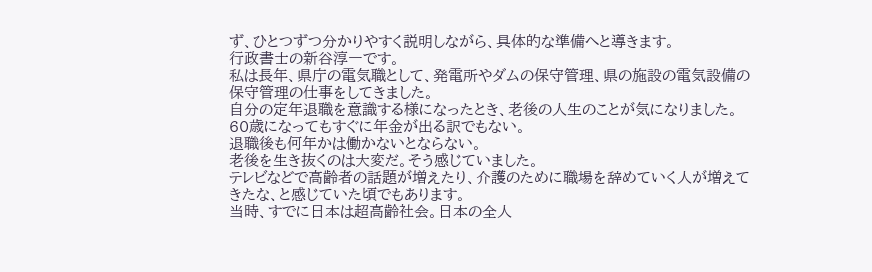ず、ひとつずつ分かりやすく説明しながら、具体的な準備へと導きます。
行政書士の新谷淳一です。
私は長年、県庁の電気職として、発電所やダムの保守管理、県の施設の電気設備の保守管理の仕事をしてきました。
自分の定年退職を意識する様になったとき、老後の人生のことが気になりました。60歳になってもすぐに年金が出る訳でもない。
退職後も何年かは働かないとならない。
老後を生き抜くのは大変だ。そう感じていました。
テレビなどで高齢者の話題が増えたり、介護のために職場を辞めていく人が増えてきたな、と感じていた頃でもあります。
当時、すでに日本は超高齢社会。日本の全人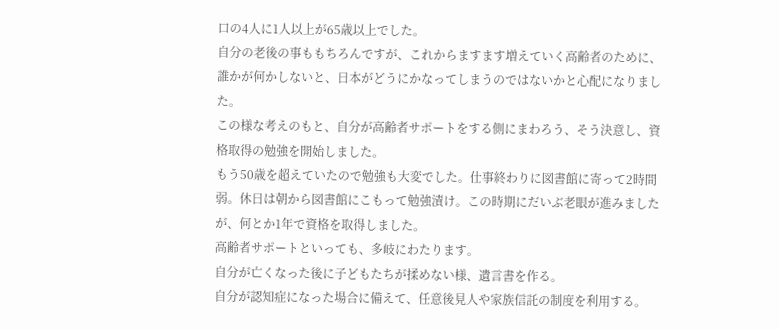口の4人に1人以上が65歳以上でした。
自分の老後の事ももちろんですが、これからますます増えていく高齢者のために、誰かが何かしないと、日本がどうにかなってしまうのではないかと心配になりました。
この様な考えのもと、自分が高齢者サポートをする側にまわろう、そう決意し、資格取得の勉強を開始しました。
もう50歳を超えていたので勉強も大変でした。仕事終わりに図書館に寄って2時間弱。休日は朝から図書館にこもって勉強漬け。この時期にだいぶ老眼が進みましたが、何とか1年で資格を取得しました。
高齢者サポートといっても、多岐にわたります。
自分が亡くなった後に子どもたちが揉めない様、遺言書を作る。
自分が認知症になった場合に備えて、任意後見人や家族信託の制度を利用する。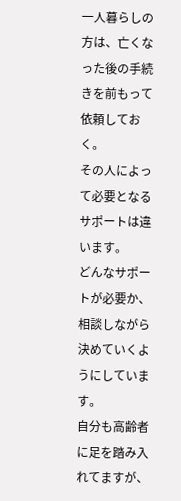一人暮らしの方は、亡くなった後の手続きを前もって依頼しておく。
その人によって必要となるサポートは違います。
どんなサポートが必要か、相談しながら決めていくようにしています。
自分も高齢者に足を踏み入れてますが、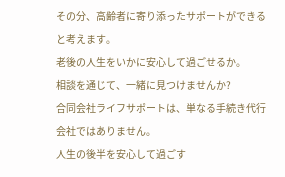その分、高齢者に寄り添ったサポートができると考えます。
老後の人生をいかに安心して過ごせるか。
相談を通じて、一緒に見つけませんか?
合同会社ライフサポートは、単なる手続き代行会社ではありません。
人生の後半を安心して過ごす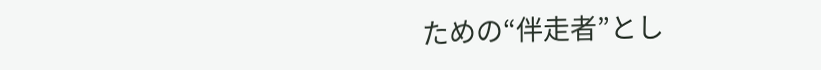ための“伴走者”とし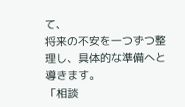て、
将来の不安を一つずつ整理し、具体的な準備へと導きます。
「相談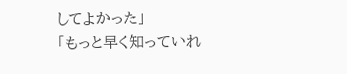してよかった」
「もっと早く知っていれ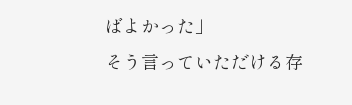ばよかった」
そう言っていただける存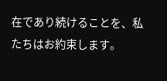在であり続けることを、私たちはお約束します。